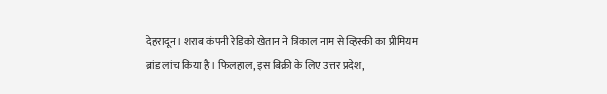देहरादून। शराब कंपनी रेडिको खेतान ने त्रिकाल नाम से व्हिस्की का प्रीमियम ब्रांड लांच किया है। फिलहाल, इस बिक्री के लिए उत्तर प्रदेश,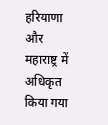हरियाणा और महाराष्ट्र में अधिकृत किया गया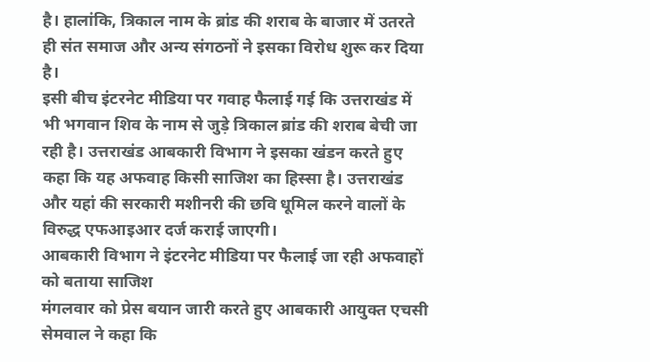है। हालांकि, त्रिकाल नाम के ब्रांड की शराब के बाजार में उतरते ही संत समाज और अन्य संगठनों ने इसका विरोध शुरू कर दिया है।
इसी बीच इंटरनेट मीडिया पर गवाह फैलाई गई कि उत्तराखंड में भी भगवान शिव के नाम से जुड़े त्रिकाल ब्रांड की शराब बेची जा रही है। उत्तराखंड आबकारी विभाग ने इसका खंडन करते हुए कहा कि यह अफवाह किसी साजिश का हिस्सा है। उत्तराखंड और यहां की सरकारी मशीनरी की छवि धूमिल करने वालों के विरुद्ध एफआइआर दर्ज कराई जाएगी।
आबकारी विभाग ने इंटरनेट मीडिया पर फैलाई जा रही अफवाहों को बताया साजिश
मंगलवार को प्रेस बयान जारी करते हुए आबकारी आयुक्त एचसी सेमवाल ने कहा कि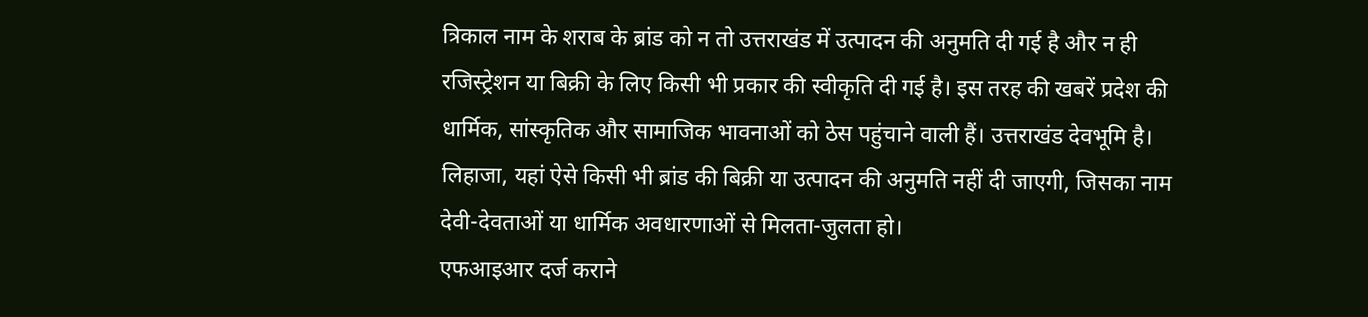त्रिकाल नाम के शराब के ब्रांड को न तो उत्तराखंड में उत्पादन की अनुमति दी गई है और न ही रजिस्ट्रेशन या बिक्री के लिए किसी भी प्रकार की स्वीकृति दी गई है। इस तरह की खबरें प्रदेश की धार्मिक, सांस्कृतिक और सामाजिक भावनाओं को ठेस पहुंचाने वाली हैं। उत्तराखंड देवभूमि है। लिहाजा, यहां ऐसे किसी भी ब्रांड की बिक्री या उत्पादन की अनुमति नहीं दी जाएगी, जिसका नाम देवी-देवताओं या धार्मिक अवधारणाओं से मिलता-जुलता हो।
एफआइआर दर्ज कराने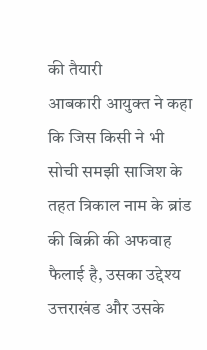की तैयारी
आबकारी आयुक्त ने कहा कि जिस किसी ने भी सोची समझी साजिश के तहत त्रिकाल नाम के ब्रांड की बिक्री की अफवाह फैलाई है, उसका उद्देश्य उत्तराखंड और उसके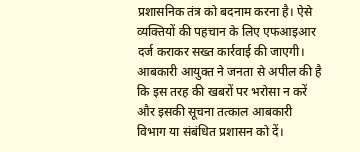प्रशासनिक तंत्र को बदनाम करना है। ऐसे व्यक्तियों की पहचान के लिए एफआइआर दर्ज कराकर सख्त कार्रवाई की जाएगी। आबकारी आयुक्त ने जनता से अपील की है कि इस तरह की खबरों पर भरोसा न करें और इसकी सूचना तत्काल आबकारी विभाग या संबंधित प्रशासन को दें।